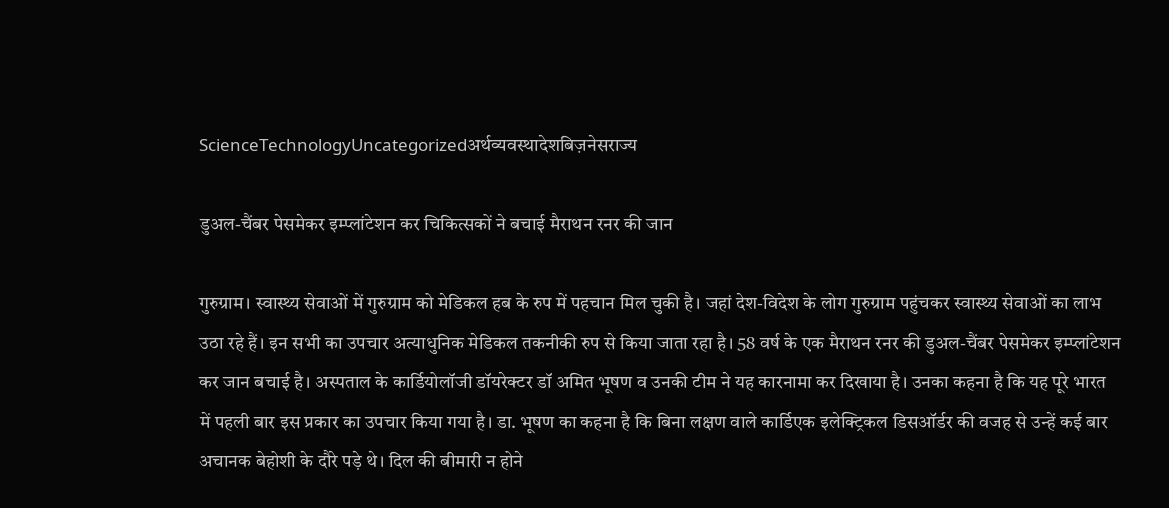ScienceTechnologyUncategorizedअर्थव्यवस्थादेशबिज़नेसराज्य

डुअल-चैंबर पेसमेकर इम्प्लांटेशन कर चिकित्सकों ने बचाई मैराथन रनर की जान

गुरुग्राम। स्वास्थ्य सेवाओं में गुरुग्राम को मेडिकल हब के रुप में पहचान मिल चुकी है। जहां देश-विदेश के लोग गुरुग्राम पहुंचकर स्वास्थ्य सेवाओं का लाभ उठा रहे हैं। इन सभी का उपचार अत्याधुनिक मेडिकल तकनीकी रुप से किया जाता रहा है। 58 वर्ष के एक मैराथन रनर की डुअल-चैंबर पेसमेकर इम्प्लांटेशन कर जान बचाई है। अस्पताल के कार्डियोलॉजी डॉयरेक्टर डॉ अमित भूषण व उनकी टीम ने यह कारनामा कर दिखाया है। उनका कहना है कि यह पूरे भारत में पहली बार इस प्रकार का उपचार किया गया है। डा. भूषण का कहना है कि बिना लक्षण वाले कार्डिएक इलेक्ट्रिकल डिसऑर्डर की वजह से उन्हें कई बार अचानक बेहोशी के दौरे पड़े थे। दिल की बीमारी न होने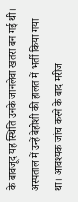के बावजूद यह स्थिति उनके जानलेवा खतरा बन गई थी। अस्पताल में उन्हें बेहोशी की हालत में भर्ती किया गया था। आवश्यक जांच करने के बाद मरीज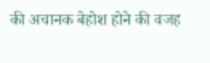की अचानक बेहोश होने की वजह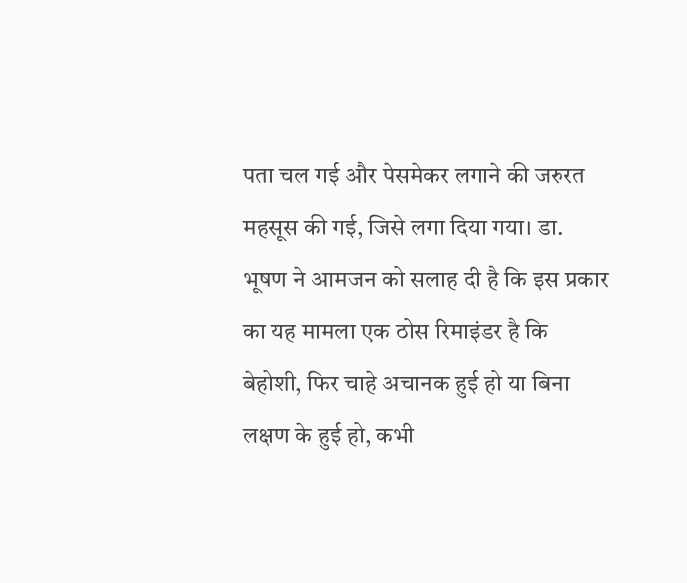पता चल गई और पेसमेकर लगाने की जरुरत महसूस की गई, जिसे लगा दिया गया। डा. भूषण ने आमजन को सलाह दी है कि इस प्रकार का यह मामला एक ठोस रिमाइंडर है कि बेहोशी, फिर चाहे अचानक हुई हो या बिना लक्षण के हुई हो, कभी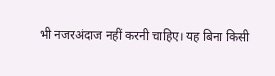भी नजरअंदाज नहीं करनी चाहिए। यह बिना किसी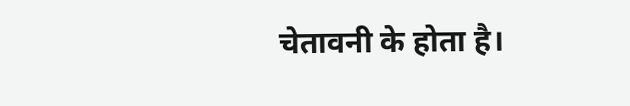चेतावनी के होता है।